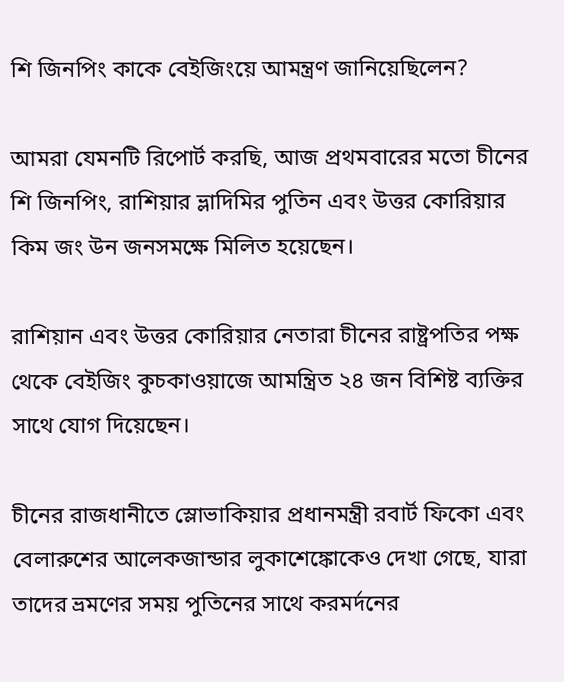শি জিনপিং কাকে বেইজিংয়ে আমন্ত্রণ জানিয়েছিলেন?

আমরা যেমনটি রিপোর্ট করছি, আজ প্রথমবারের মতো চীনের শি জিনপিং, রাশিয়ার ভ্লাদিমির পুতিন এবং উত্তর কোরিয়ার কিম জং উন জনসমক্ষে মিলিত হয়েছেন।

রাশিয়ান এবং উত্তর কোরিয়ার নেতারা চীনের রাষ্ট্রপতির পক্ষ থেকে বেইজিং কুচকাওয়াজে আমন্ত্রিত ২৪ জন বিশিষ্ট ব্যক্তির সাথে যোগ দিয়েছেন।

চীনের রাজধানীতে স্লোভাকিয়ার প্রধানমন্ত্রী রবার্ট ফিকো এবং বেলারুশের আলেকজান্ডার লুকাশেঙ্কোকেও দেখা গেছে, যারা তাদের ভ্রমণের সময় পুতিনের সাথে করমর্দনের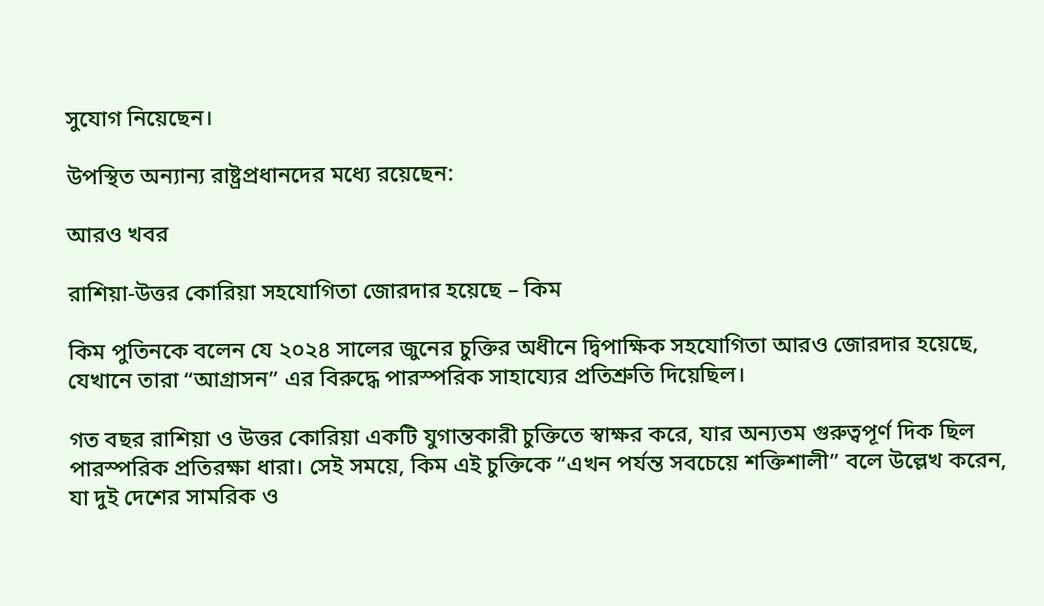সুযোগ নিয়েছেন।

উপস্থিত অন্যান্য রাষ্ট্রপ্রধানদের মধ্যে রয়েছেন:

আরও খবর

রাশিয়া-উত্তর কোরিয়া সহযোগিতা জোরদার হয়েছে – কিম

কিম পুতিনকে বলেন যে ২০২৪ সালের জুনের চুক্তির অধীনে দ্বিপাক্ষিক সহযোগিতা আরও জোরদার হয়েছে, যেখানে তারা “আগ্রাসন” এর বিরুদ্ধে পারস্পরিক সাহায্যের প্রতিশ্রুতি দিয়েছিল।

গত বছর রাশিয়া ও উত্তর কোরিয়া একটি যুগান্তকারী চুক্তিতে স্বাক্ষর করে, যার অন্যতম গুরুত্বপূর্ণ দিক ছিল পারস্পরিক প্রতিরক্ষা ধারা। সেই সময়ে, কিম এই চুক্তিকে “এখন পর্যন্ত সবচেয়ে শক্তিশালী” বলে উল্লেখ করেন, যা দুই দেশের সামরিক ও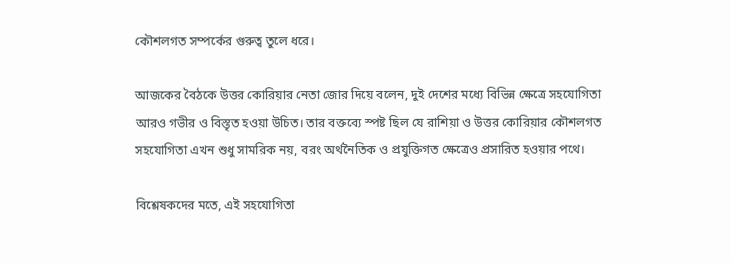কৌশলগত সম্পর্কের গুরুত্ব তুলে ধরে।

আজকের বৈঠকে উত্তর কোরিয়ার নেতা জোর দিয়ে বলেন, দুই দেশের মধ্যে বিভিন্ন ক্ষেত্রে সহযোগিতা আরও গভীর ও বিস্তৃত হওয়া উচিত। তার বক্তব্যে স্পষ্ট ছিল যে রাশিয়া ও উত্তর কোরিয়ার কৌশলগত সহযোগিতা এখন শুধু সামরিক নয়, বরং অর্থনৈতিক ও প্রযুক্তিগত ক্ষেত্রেও প্রসারিত হওয়ার পথে।

বিশ্লেষকদের মতে, এই সহযোগিতা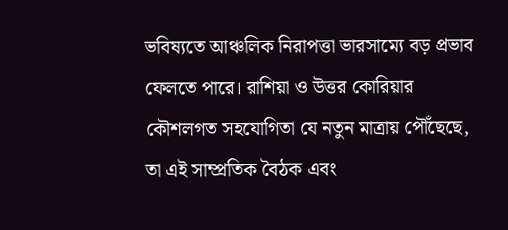ভবিষ্যতে আঞ্চলিক নিরাপত্তা ভারসাম্যে বড় প্রভাব ফেলতে পারে। রাশিয়া ও উত্তর কোরিয়ার কৌশলগত সহযোগিতা যে নতুন মাত্রায় পৌঁছেছে, তা এই সাম্প্রতিক বৈঠক এবং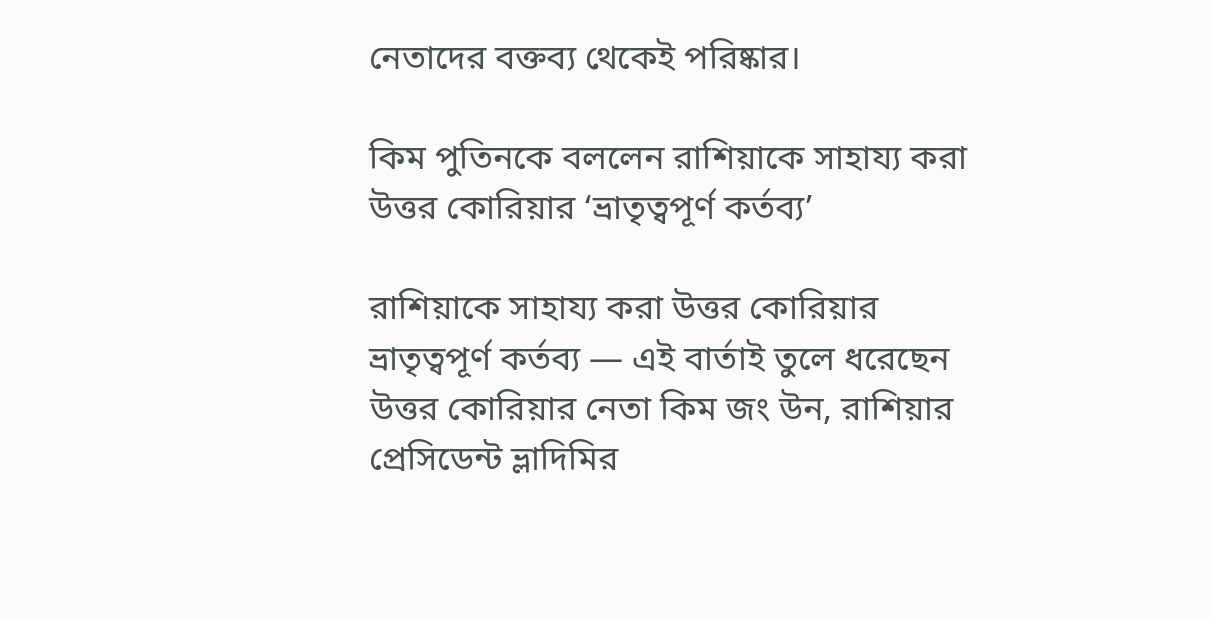নেতাদের বক্তব্য থেকেই পরিষ্কার।

কিম পুতিনকে বললেন রাশিয়াকে সাহায্য করা উত্তর কোরিয়ার ‘ভ্রাতৃত্বপূর্ণ কর্তব্য’

রাশিয়াকে সাহায্য করা উত্তর কোরিয়ার ভ্রাতৃত্বপূর্ণ কর্তব্য — এই বার্তাই তুলে ধরেছেন উত্তর কোরিয়ার নেতা কিম জং উন, রাশিয়ার প্রেসিডেন্ট ভ্লাদিমির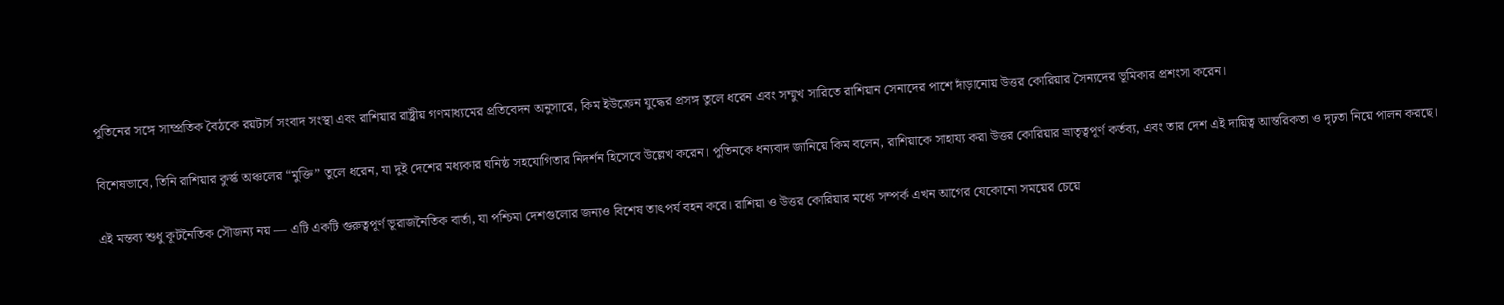পুতিনের সঙ্গে সাম্প্রতিক বৈঠকে রয়টার্স সংবাদ সংস্থা এবং রাশিয়ার রাষ্ট্রীয় গণমাধ্যমের প্রতিবেদন অনুসারে, কিম ইউক্রেন যুদ্ধের প্রসঙ্গ তুলে ধরেন এবং সম্মুখ সারিতে রাশিয়ান সেনাদের পাশে দাঁড়ানোয় উত্তর কোরিয়ার সৈন্যদের ভূমিকার প্রশংসা করেন।

বিশেষভাবে, তিনি রাশিয়ার কুর্স্ক অঞ্চলের “মুক্তি” তুলে ধরেন, যা দুই দেশের মধ্যকার ঘনিষ্ঠ সহযোগিতার নিদর্শন হিসেবে উল্লেখ করেন। পুতিনকে ধন্যবাদ জানিয়ে কিম বলেন, রাশিয়াকে সাহায্য করা উত্তর কোরিয়ার ভ্রাতৃত্বপূর্ণ কর্তব্য, এবং তার দেশ এই দায়িত্ব আন্তরিকতা ও দৃঢ়তা নিয়ে পালন করছে।

এই মন্তব্য শুধু কূটনৈতিক সৌজন্য নয় — এটি একটি গুরুত্বপূর্ণ ভূরাজনৈতিক বার্তা, যা পশ্চিমা দেশগুলোর জন্যও বিশেষ তাৎপর্য বহন করে। রাশিয়া ও উত্তর কোরিয়ার মধ্যে সম্পর্ক এখন আগের যেকোনো সময়ের চেয়ে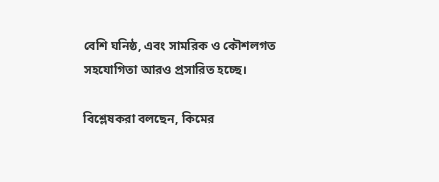বেশি ঘনিষ্ঠ, এবং সামরিক ও কৌশলগত সহযোগিতা আরও প্রসারিত হচ্ছে।

বিশ্লেষকরা বলছেন, কিমের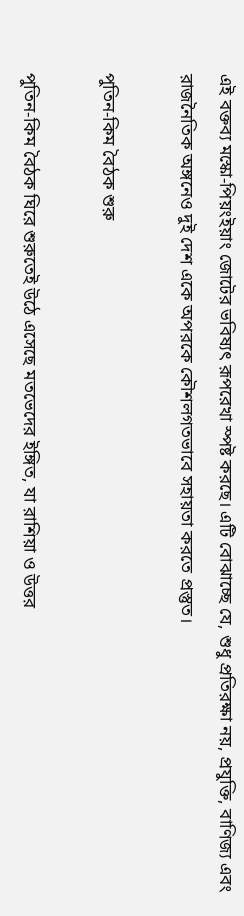এই বক্তব্য মস্কো-পিয়ংইয়াং জোটের ভবিষ্যৎ রূপরেখা স্পষ্ট করছে। এটি বোঝাচ্ছে যে, শুধু প্রতিরক্ষা নয়, প্রযুক্তি, বাণিজ্য এবং রাজনৈতিক অঙ্গনেও দুই দেশ একে অপরকে কৌশলগতভাবে সহায়তা করতে প্রস্তুত।

পুতিন-কিম বৈঠক শুরু

পুতিন-কিম বৈঠক ঘিরে শুরুতেই উঠে এসেছে মতভেদের ইঙ্গিত, যা রাশিয়া ও উত্তর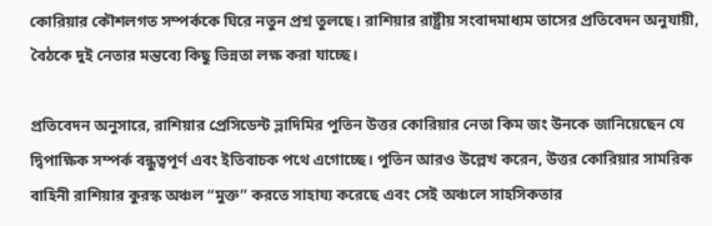কোরিয়ার কৌশলগত সম্পর্ককে ঘিরে নতুন প্রশ্ন তুলছে। রাশিয়ার রাষ্ট্রীয় সংবাদমাধ্যম তাসের প্রতিবেদন অনুযায়ী, বৈঠকে দুই নেতার মন্তব্যে কিছু ভিন্নতা লক্ষ করা যাচ্ছে।

প্রতিবেদন অনুসারে, রাশিয়ার প্রেসিডেন্ট ভ্লাদিমির পুতিন উত্তর কোরিয়ার নেতা কিম জং উনকে জানিয়েছেন যে দ্বিপাক্ষিক সম্পর্ক বন্ধুত্বপূর্ণ এবং ইতিবাচক পথে এগোচ্ছে। পুতিন আরও উল্লেখ করেন, উত্তর কোরিয়ার সামরিক বাহিনী রাশিয়ার কুরস্ক অঞ্চল “মুক্ত” করতে সাহায্য করেছে এবং সেই অঞ্চলে সাহসিকতার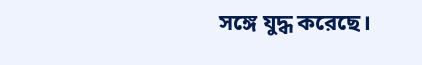সঙ্গে যুদ্ধ করেছে।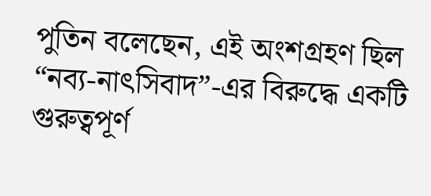পুতিন বলেছেন, এই অংশগ্রহণ ছিল “নব্য-নাৎসিবাদ”-এর বিরুদ্ধে একটি গুরুত্বপূর্ণ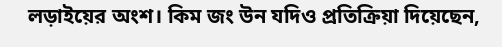লড়াইয়ের অংশ। কিম জং উন যদিও প্রতিক্রিয়া দিয়েছেন,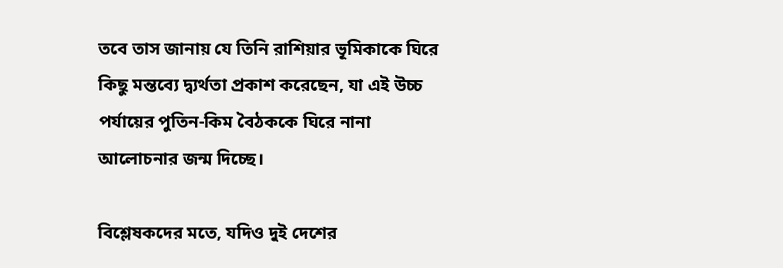তবে তাস জানায় যে তিনি রাশিয়ার ভূমিকাকে ঘিরে কিছু মন্তব্যে দ্ব্যর্থতা প্রকাশ করেছেন, যা এই উচ্চ পর্যায়ের পুতিন-কিম বৈঠককে ঘিরে নানা আলোচনার জন্ম দিচ্ছে।

বিশ্লেষকদের মতে, যদিও দুই দেশের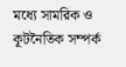মধ্যে সামরিক ও কূটনৈতিক সম্পর্ক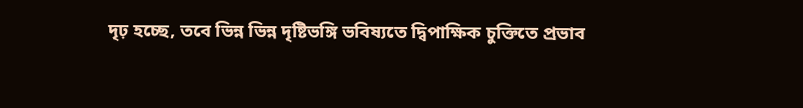দৃঢ় হচ্ছে, তবে ভিন্ন ভিন্ন দৃষ্টিভঙ্গি ভবিষ্যতে দ্বিপাক্ষিক চুক্তিতে প্রভাব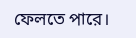ফেলতে পারে।